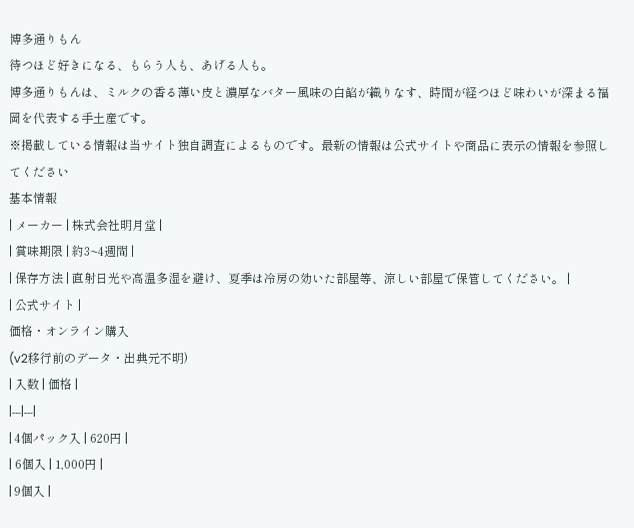博多通りもん
待つほど好きになる、もらう人も、あげる人も。
博多通りもんは、ミルクの香る薄い皮と濃厚なバター風味の白餡が織りなす、時間が経つほど味わいが深まる福岡を代表する手土産です。
※掲載している情報は当サイト独自調査によるものです。最新の情報は公式サイトや商品に表示の情報を参照してください
基本情報
| メーカー | 株式会社明月堂 |
| 賞味期限 | 約3~4週間 |
| 保存方法 | 直射日光や高温多湿を避け、夏季は冷房の効いた部屋等、涼しい部屋で保管してください。 |
| 公式サイト |
価格・オンライン購入
(v2移行前のデータ・出典元不明)
| 入数 | 価格 |
|---|---|
| 4個パック入 | 620円 |
| 6個入 | 1,000円 |
| 9個入 |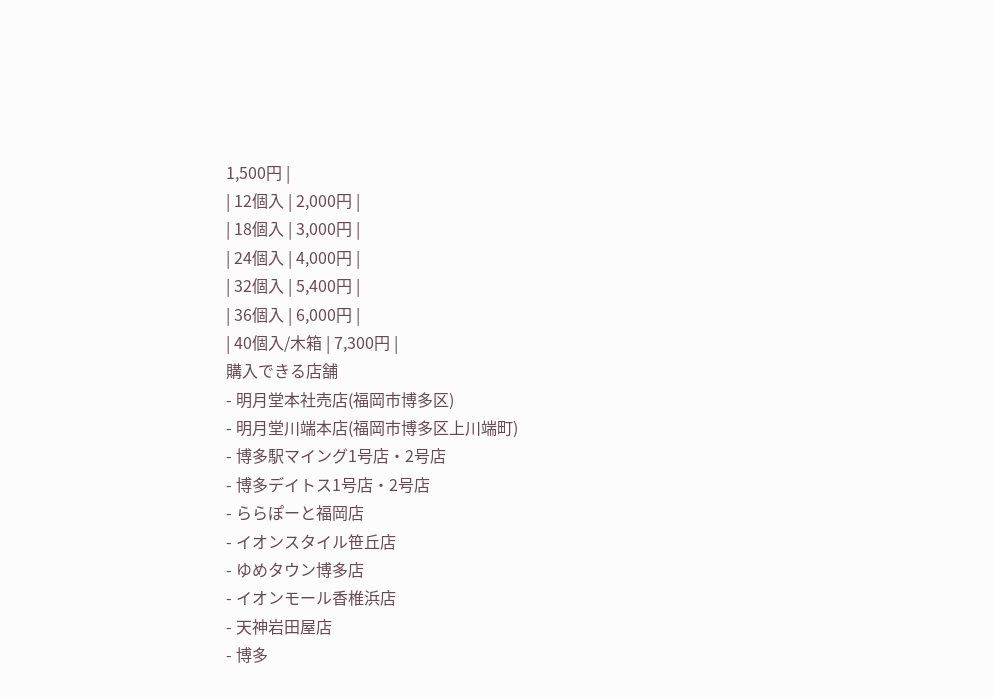1,500円 |
| 12個入 | 2,000円 |
| 18個入 | 3,000円 |
| 24個入 | 4,000円 |
| 32個入 | 5,400円 |
| 36個入 | 6,000円 |
| 40個入/木箱 | 7,300円 |
購入できる店舗
- 明月堂本社売店(福岡市博多区)
- 明月堂川端本店(福岡市博多区上川端町)
- 博多駅マイング1号店・2号店
- 博多デイトス1号店・2号店
- ららぽーと福岡店
- イオンスタイル笹丘店
- ゆめタウン博多店
- イオンモール香椎浜店
- 天神岩田屋店
- 博多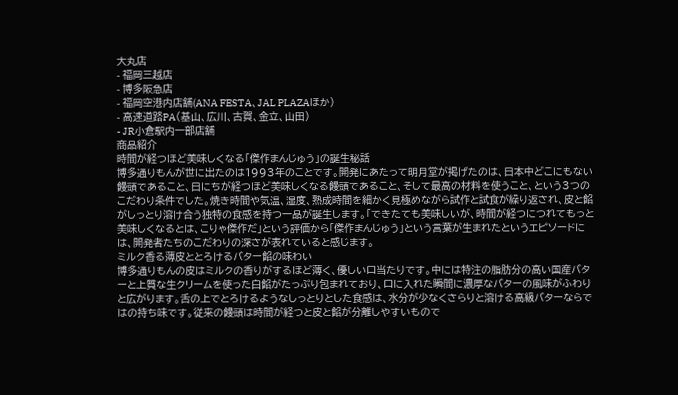大丸店
- 福岡三越店
- 博多阪急店
- 福岡空港内店舗(ANA FESTA、JAL PLAZAほか)
- 高速道路PA(基山、広川、古賀、金立、山田)
- JR小倉駅内一部店舗
商品紹介
時間が経つほど美味しくなる「傑作まんじゅう」の誕生秘話
博多通りもんが世に出たのは1993年のことです。開発にあたって明月堂が掲げたのは、日本中どこにもない饅頭であること、日にちが経つほど美味しくなる饅頭であること、そして最高の材料を使うこと、という3つのこだわり条件でした。焼き時間や気温、湿度、熟成時間を細かく見極めながら試作と試食が繰り返され、皮と餡がしっとり溶け合う独特の食感を持つ一品が誕生します。「できたても美味しいが、時間が経つにつれてもっと美味しくなるとは、こりゃ傑作だ」という評価から「傑作まんじゅう」という言葉が生まれたというエピソードには、開発者たちのこだわりの深さが表れていると感じます。
ミルク香る薄皮ととろけるバター餡の味わい
博多通りもんの皮はミルクの香りがするほど薄く、優しい口当たりです。中には特注の脂肪分の高い国産バターと上質な生クリームを使った白餡がたっぷり包まれており、口に入れた瞬間に濃厚なバターの風味がふわりと広がります。舌の上でとろけるようなしっとりとした食感は、水分が少なくさらりと溶ける高級バターならではの持ち味です。従来の饅頭は時間が経つと皮と餡が分離しやすいもので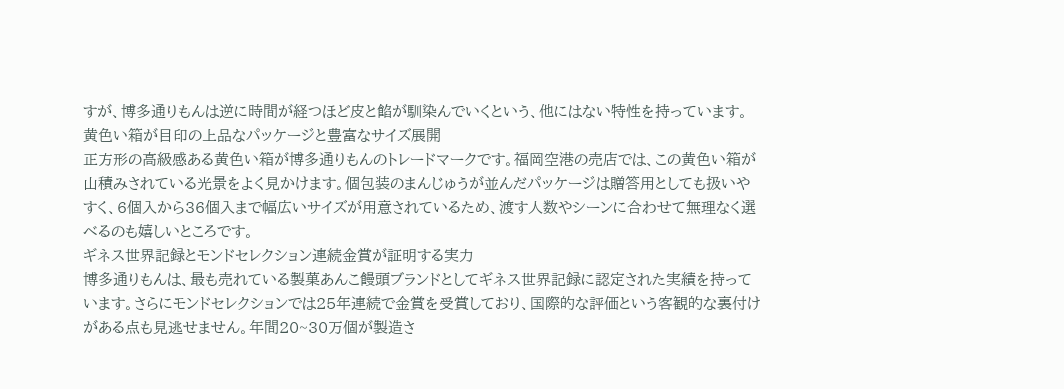すが、博多通りもんは逆に時間が経つほど皮と餡が馴染んでいくという、他にはない特性を持っています。
黄色い箱が目印の上品なパッケージと豊富なサイズ展開
正方形の高級感ある黄色い箱が博多通りもんのトレードマークです。福岡空港の売店では、この黄色い箱が山積みされている光景をよく見かけます。個包装のまんじゅうが並んだパッケージは贈答用としても扱いやすく、6個入から36個入まで幅広いサイズが用意されているため、渡す人数やシーンに合わせて無理なく選べるのも嬉しいところです。
ギネス世界記録とモンドセレクション連続金賞が証明する実力
博多通りもんは、最も売れている製菓あんこ饅頭ブランドとしてギネス世界記録に認定された実績を持っています。さらにモンドセレクションでは25年連続で金賞を受賞しており、国際的な評価という客観的な裏付けがある点も見逃せません。年間20~30万個が製造さ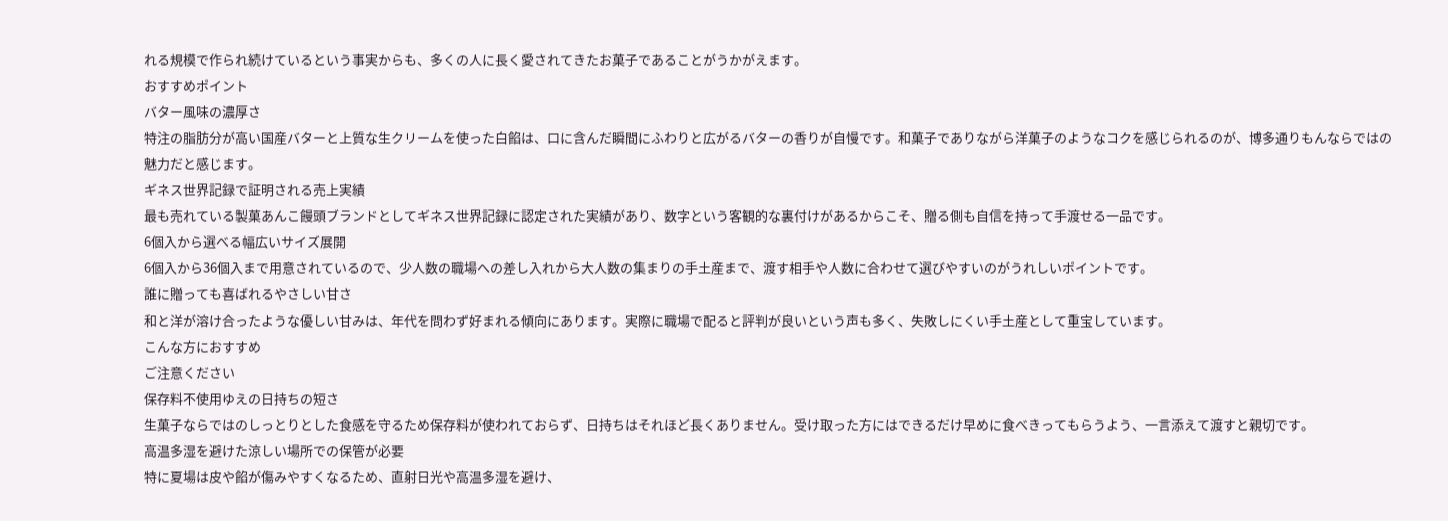れる規模で作られ続けているという事実からも、多くの人に長く愛されてきたお菓子であることがうかがえます。
おすすめポイント
バター風味の濃厚さ
特注の脂肪分が高い国産バターと上質な生クリームを使った白餡は、口に含んだ瞬間にふわりと広がるバターの香りが自慢です。和菓子でありながら洋菓子のようなコクを感じられるのが、博多通りもんならではの魅力だと感じます。
ギネス世界記録で証明される売上実績
最も売れている製菓あんこ饅頭ブランドとしてギネス世界記録に認定された実績があり、数字という客観的な裏付けがあるからこそ、贈る側も自信を持って手渡せる一品です。
6個入から選べる幅広いサイズ展開
6個入から36個入まで用意されているので、少人数の職場への差し入れから大人数の集まりの手土産まで、渡す相手や人数に合わせて選びやすいのがうれしいポイントです。
誰に贈っても喜ばれるやさしい甘さ
和と洋が溶け合ったような優しい甘みは、年代を問わず好まれる傾向にあります。実際に職場で配ると評判が良いという声も多く、失敗しにくい手土産として重宝しています。
こんな方におすすめ
ご注意ください
保存料不使用ゆえの日持ちの短さ
生菓子ならではのしっとりとした食感を守るため保存料が使われておらず、日持ちはそれほど長くありません。受け取った方にはできるだけ早めに食べきってもらうよう、一言添えて渡すと親切です。
高温多湿を避けた涼しい場所での保管が必要
特に夏場は皮や餡が傷みやすくなるため、直射日光や高温多湿を避け、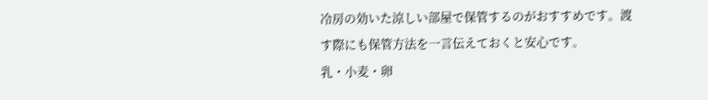冷房の効いた涼しい部屋で保管するのがおすすめです。渡す際にも保管方法を一言伝えておくと安心です。
乳・小麦・卵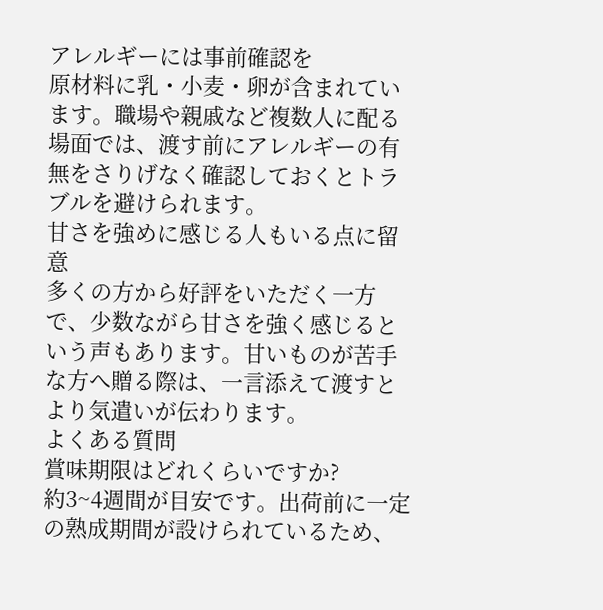アレルギーには事前確認を
原材料に乳・小麦・卵が含まれています。職場や親戚など複数人に配る場面では、渡す前にアレルギーの有無をさりげなく確認しておくとトラブルを避けられます。
甘さを強めに感じる人もいる点に留意
多くの方から好評をいただく一方で、少数ながら甘さを強く感じるという声もあります。甘いものが苦手な方へ贈る際は、一言添えて渡すとより気遣いが伝わります。
よくある質問
賞味期限はどれくらいですか?
約3~4週間が目安です。出荷前に一定の熟成期間が設けられているため、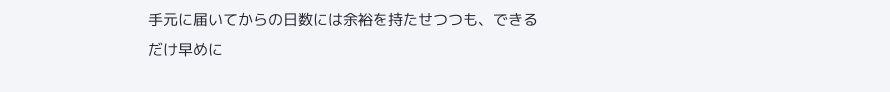手元に届いてからの日数には余裕を持たせつつも、できるだけ早めに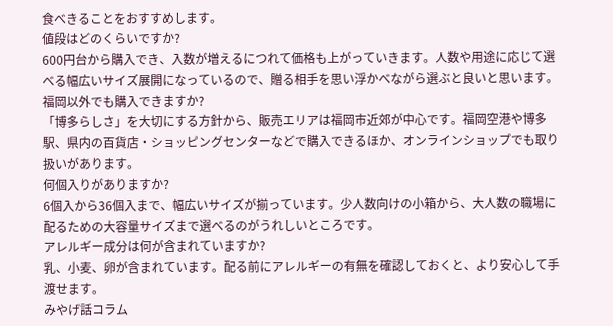食べきることをおすすめします。
値段はどのくらいですか?
600円台から購入でき、入数が増えるにつれて価格も上がっていきます。人数や用途に応じて選べる幅広いサイズ展開になっているので、贈る相手を思い浮かべながら選ぶと良いと思います。
福岡以外でも購入できますか?
「博多らしさ」を大切にする方針から、販売エリアは福岡市近郊が中心です。福岡空港や博多駅、県内の百貨店・ショッピングセンターなどで購入できるほか、オンラインショップでも取り扱いがあります。
何個入りがありますか?
6個入から36個入まで、幅広いサイズが揃っています。少人数向けの小箱から、大人数の職場に配るための大容量サイズまで選べるのがうれしいところです。
アレルギー成分は何が含まれていますか?
乳、小麦、卵が含まれています。配る前にアレルギーの有無を確認しておくと、より安心して手渡せます。
みやげ話コラム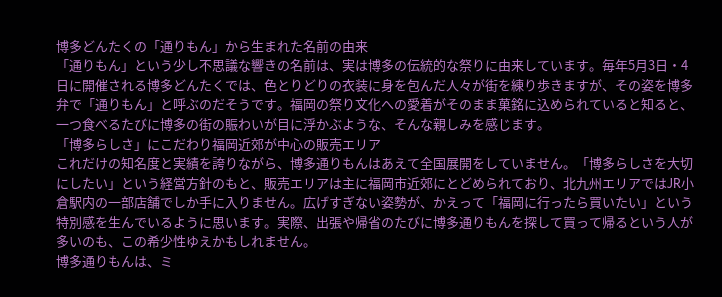博多どんたくの「通りもん」から生まれた名前の由来
「通りもん」という少し不思議な響きの名前は、実は博多の伝統的な祭りに由来しています。毎年5月3日・4日に開催される博多どんたくでは、色とりどりの衣装に身を包んだ人々が街を練り歩きますが、その姿を博多弁で「通りもん」と呼ぶのだそうです。福岡の祭り文化への愛着がそのまま菓銘に込められていると知ると、一つ食べるたびに博多の街の賑わいが目に浮かぶような、そんな親しみを感じます。
「博多らしさ」にこだわり福岡近郊が中心の販売エリア
これだけの知名度と実績を誇りながら、博多通りもんはあえて全国展開をしていません。「博多らしさを大切にしたい」という経営方針のもと、販売エリアは主に福岡市近郊にとどめられており、北九州エリアではJR小倉駅内の一部店舗でしか手に入りません。広げすぎない姿勢が、かえって「福岡に行ったら買いたい」という特別感を生んでいるように思います。実際、出張や帰省のたびに博多通りもんを探して買って帰るという人が多いのも、この希少性ゆえかもしれません。
博多通りもんは、ミ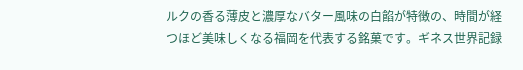ルクの香る薄皮と濃厚なバター風味の白餡が特徴の、時間が経つほど美味しくなる福岡を代表する銘菓です。ギネス世界記録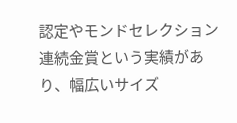認定やモンドセレクション連続金賞という実績があり、幅広いサイズ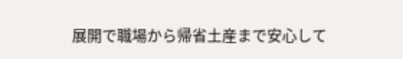展開で職場から帰省土産まで安心して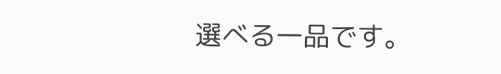選べる一品です。